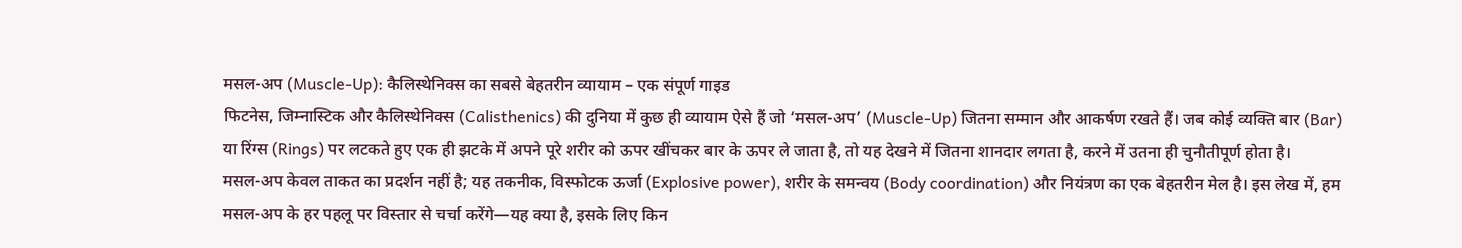मसल-अप (Muscle-Up): कैलिस्थेनिक्स का सबसे बेहतरीन व्यायाम – एक संपूर्ण गाइड
फिटनेस, जिम्नास्टिक और कैलिस्थेनिक्स (Calisthenics) की दुनिया में कुछ ही व्यायाम ऐसे हैं जो ‘मसल-अप’ (Muscle-Up) जितना सम्मान और आकर्षण रखते हैं। जब कोई व्यक्ति बार (Bar) या रिंग्स (Rings) पर लटकते हुए एक ही झटके में अपने पूरे शरीर को ऊपर खींचकर बार के ऊपर ले जाता है, तो यह देखने में जितना शानदार लगता है, करने में उतना ही चुनौतीपूर्ण होता है।
मसल-अप केवल ताकत का प्रदर्शन नहीं है; यह तकनीक, विस्फोटक ऊर्जा (Explosive power), शरीर के समन्वय (Body coordination) और नियंत्रण का एक बेहतरीन मेल है। इस लेख में, हम मसल-अप के हर पहलू पर विस्तार से चर्चा करेंगे—यह क्या है, इसके लिए किन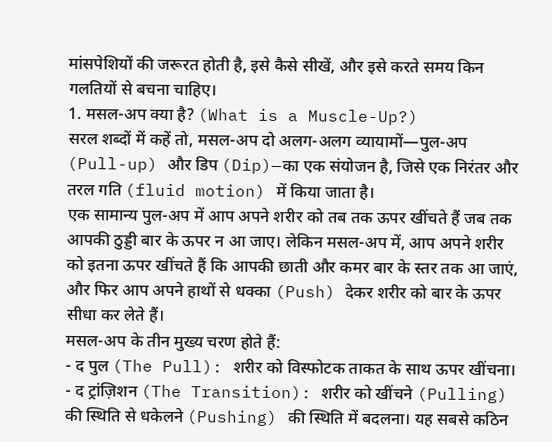मांसपेशियों की जरूरत होती है, इसे कैसे सीखें, और इसे करते समय किन गलतियों से बचना चाहिए।
1. मसल-अप क्या है? (What is a Muscle-Up?)
सरल शब्दों में कहें तो, मसल-अप दो अलग-अलग व्यायामों—पुल-अप (Pull-up) और डिप (Dip)—का एक संयोजन है, जिसे एक निरंतर और तरल गति (fluid motion) में किया जाता है।
एक सामान्य पुल-अप में आप अपने शरीर को तब तक ऊपर खींचते हैं जब तक आपकी ठुड्डी बार के ऊपर न आ जाए। लेकिन मसल-अप में, आप अपने शरीर को इतना ऊपर खींचते हैं कि आपकी छाती और कमर बार के स्तर तक आ जाएं, और फिर आप अपने हाथों से धक्का (Push) देकर शरीर को बार के ऊपर सीधा कर लेते हैं।
मसल-अप के तीन मुख्य चरण होते हैं:
- द पुल (The Pull): शरीर को विस्फोटक ताकत के साथ ऊपर खींचना।
- द ट्रांज़िशन (The Transition): शरीर को खींचने (Pulling) की स्थिति से धकेलने (Pushing) की स्थिति में बदलना। यह सबसे कठिन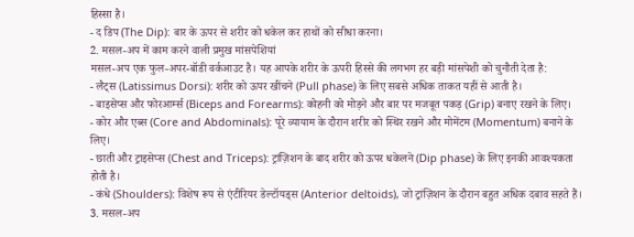हिस्सा है।
- द डिप (The Dip): बार के ऊपर से शरीर को धकेल कर हाथों को सीधा करना।
2. मसल-अप में काम करने वाली प्रमुख मांसपेशियां
मसल-अप एक फुल-अपर-बॉडी वर्कआउट है। यह आपके शरीर के ऊपरी हिस्से की लगभग हर बड़ी मांसपेशी को चुनौती देता है:
- लैट्स (Latissimus Dorsi): शरीर को ऊपर खींचने (Pull phase) के लिए सबसे अधिक ताकत यहीं से आती है।
- बाइसेप्स और फोरआर्म्स (Biceps and Forearms): कोहनी को मोड़ने और बार पर मजबूत पकड़ (Grip) बनाए रखने के लिए।
- कोर और एब्स (Core and Abdominals): पूरे व्यायाम के दौरान शरीर को स्थिर रखने और मोमेंटम (Momentum) बनाने के लिए।
- छाती और ट्राइसेप्स (Chest and Triceps): ट्रांज़िशन के बाद शरीर को ऊपर धकेलने (Dip phase) के लिए इनकी आवश्यकता होती है।
- कंधे (Shoulders): विशेष रूप से एंटीरियर डेल्टॉयड्स (Anterior deltoids), जो ट्रांज़िशन के दौरान बहुत अधिक दबाव सहते हैं।
3. मसल-अप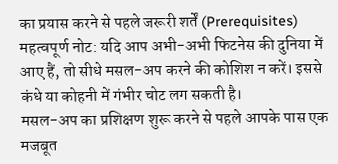का प्रयास करने से पहले जरूरी शर्तें (Prerequisites)
महत्वपूर्ण नोट: यदि आप अभी-अभी फिटनेस की दुनिया में आए हैं, तो सीधे मसल-अप करने की कोशिश न करें। इससे कंधे या कोहनी में गंभीर चोट लग सकती है।
मसल-अप का प्रशिक्षण शुरू करने से पहले आपके पास एक मजबूत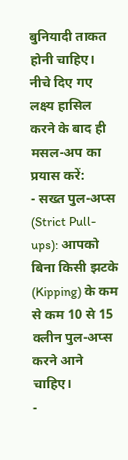बुनियादी ताकत होनी चाहिए। नीचे दिए गए लक्ष्य हासिल करने के बाद ही मसल-अप का प्रयास करें:
- सख्त पुल-अप्स (Strict Pull-ups): आपको बिना किसी झटके (Kipping) के कम से कम 10 से 15 क्लीन पुल-अप्स करने आने चाहिए।
-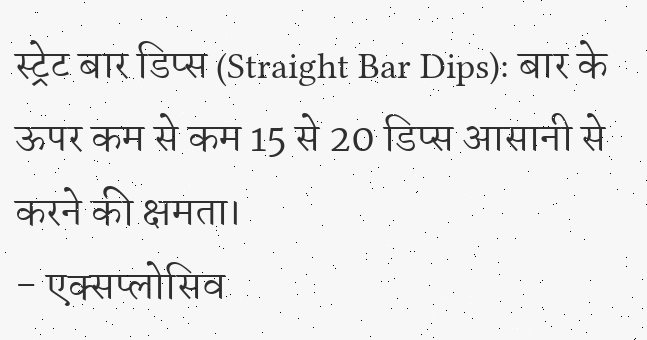स्ट्रेट बार डिप्स (Straight Bar Dips): बार के ऊपर कम से कम 15 से 20 डिप्स आसानी से करने की क्षमता।
- एक्सप्लोसिव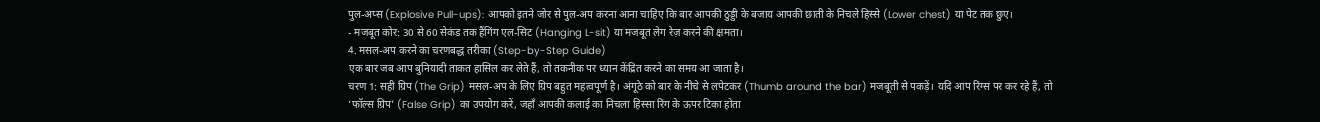पुल-अप्स (Explosive Pull-ups): आपको इतने जोर से पुल-अप करना आना चाहिए कि बार आपकी ठुड्डी के बजाय आपकी छाती के निचले हिस्से (Lower chest) या पेट तक छुए।
- मजबूत कोर: 30 से 60 सेकंड तक हैंगिंग एल-सिट (Hanging L-sit) या मजबूत लेग रेज़ करने की क्षमता।
4. मसल-अप करने का चरणबद्ध तरीका (Step-by-Step Guide)
एक बार जब आप बुनियादी ताकत हासिल कर लेते हैं, तो तकनीक पर ध्यान केंद्रित करने का समय आ जाता है।
चरण 1: सही ग्रिप (The Grip) मसल-अप के लिए ग्रिप बहुत महत्वपूर्ण है। अंगूठे को बार के नीचे से लपेटकर (Thumb around the bar) मजबूती से पकड़ें। यदि आप रिंग्स पर कर रहे हैं, तो ‘फॉल्स ग्रिप’ (False Grip) का उपयोग करें, जहाँ आपकी कलाई का निचला हिस्सा रिंग के ऊपर टिका होता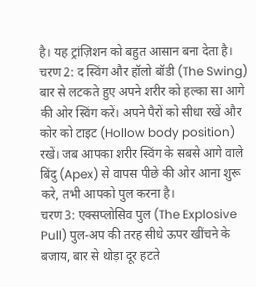है। यह ट्रांज़िशन को बहुत आसान बना देता है।
चरण 2: द स्विंग और हॉलो बॉडी (The Swing) बार से लटकते हुए अपने शरीर को हल्का सा आगे की ओर स्विंग करें। अपने पैरों को सीधा रखें और कोर को टाइट (Hollow body position) रखें। जब आपका शरीर स्विंग के सबसे आगे वाले बिंदु (Apex) से वापस पीछे की ओर आना शुरू करे, तभी आपको पुल करना है।
चरण 3: एक्सप्लोसिव पुल (The Explosive Pull) पुल-अप की तरह सीधे ऊपर खींचने के बजाय, बार से थोड़ा दूर हटते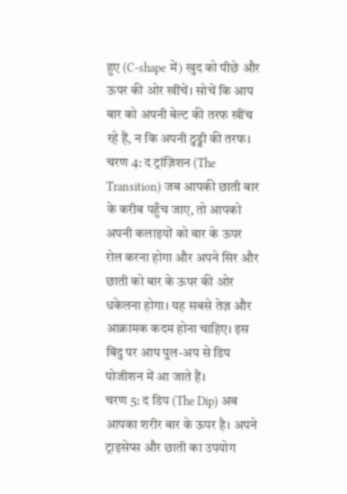हुए (C-shape में) खुद को पीछे और ऊपर की ओर खींचें। सोचें कि आप बार को अपनी बेल्ट की तरफ खींच रहे हैं, न कि अपनी ठुड्डी की तरफ।
चरण 4: द ट्रांज़िशन (The Transition) जब आपकी छाती बार के करीब पहुँच जाए, तो आपको अपनी कलाइयों को बार के ऊपर रोल करना होगा और अपने सिर और छाती को बार के ऊपर की ओर धकेलना होगा। यह सबसे तेज़ और आक्रामक कदम होना चाहिए। इस बिंदु पर आप पुल-अप से डिप पोजीशन में आ जाते हैं।
चरण 5: द डिप (The Dip) अब आपका शरीर बार के ऊपर है। अपने ट्राइसेप्स और छाती का उपयोग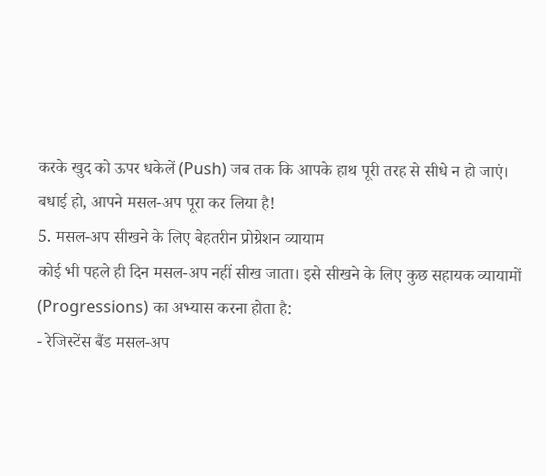करके खुद को ऊपर धकेलें (Push) जब तक कि आपके हाथ पूरी तरह से सीधे न हो जाएं। बधाई हो, आपने मसल-अप पूरा कर लिया है!
5. मसल-अप सीखने के लिए बेहतरीन प्रोग्रेशन व्यायाम
कोई भी पहले ही दिन मसल-अप नहीं सीख जाता। इसे सीखने के लिए कुछ सहायक व्यायामों (Progressions) का अभ्यास करना होता है:
- रेजिस्टेंस बैंड मसल-अप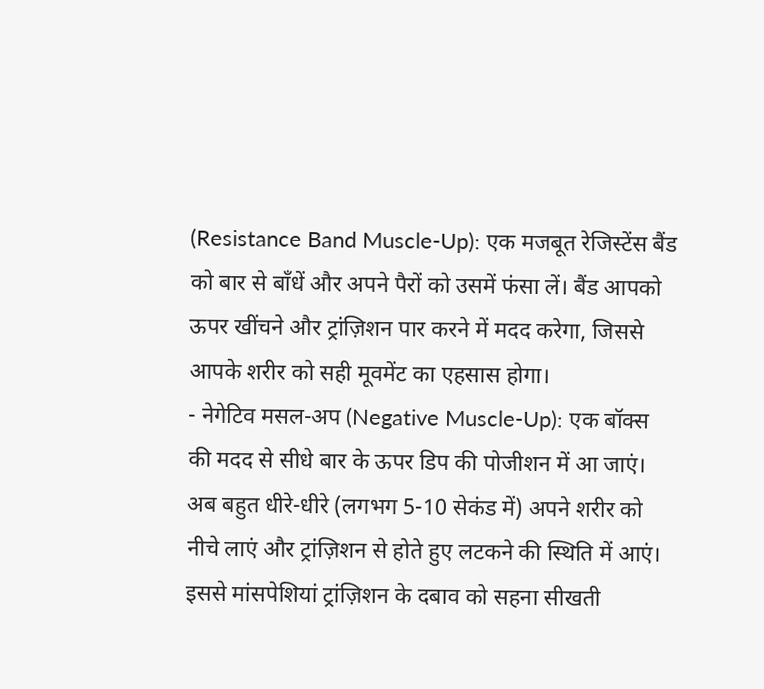(Resistance Band Muscle-Up): एक मजबूत रेजिस्टेंस बैंड को बार से बाँधें और अपने पैरों को उसमें फंसा लें। बैंड आपको ऊपर खींचने और ट्रांज़िशन पार करने में मदद करेगा, जिससे आपके शरीर को सही मूवमेंट का एहसास होगा।
- नेगेटिव मसल-अप (Negative Muscle-Up): एक बॉक्स की मदद से सीधे बार के ऊपर डिप की पोजीशन में आ जाएं। अब बहुत धीरे-धीरे (लगभग 5-10 सेकंड में) अपने शरीर को नीचे लाएं और ट्रांज़िशन से होते हुए लटकने की स्थिति में आएं। इससे मांसपेशियां ट्रांज़िशन के दबाव को सहना सीखती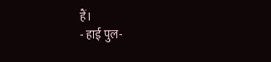हैं।
- हाई पुल-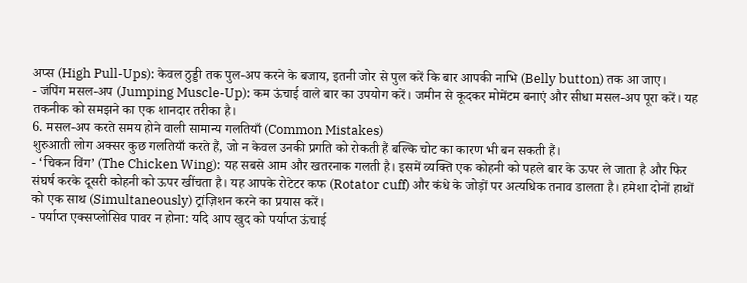अप्स (High Pull-Ups): केवल ठुड्डी तक पुल-अप करने के बजाय, इतनी जोर से पुल करें कि बार आपकी नाभि (Belly button) तक आ जाए।
- जंपिंग मसल-अप (Jumping Muscle-Up): कम ऊंचाई वाले बार का उपयोग करें। जमीन से कूदकर मोमेंटम बनाएं और सीधा मसल-अप पूरा करें। यह तकनीक को समझने का एक शानदार तरीका है।
6. मसल-अप करते समय होने वाली सामान्य गलतियाँ (Common Mistakes)
शुरुआती लोग अक्सर कुछ गलतियाँ करते हैं, जो न केवल उनकी प्रगति को रोकती हैं बल्कि चोट का कारण भी बन सकती हैं।
- ‘चिकन विंग’ (The Chicken Wing): यह सबसे आम और खतरनाक गलती है। इसमें व्यक्ति एक कोहनी को पहले बार के ऊपर ले जाता है और फिर संघर्ष करके दूसरी कोहनी को ऊपर खींचता है। यह आपके रोटेटर कफ (Rotator cuff) और कंधे के जोड़ों पर अत्यधिक तनाव डालता है। हमेशा दोनों हाथों को एक साथ (Simultaneously) ट्रांज़िशन करने का प्रयास करें।
- पर्याप्त एक्सप्लोसिव पावर न होना: यदि आप खुद को पर्याप्त ऊंचाई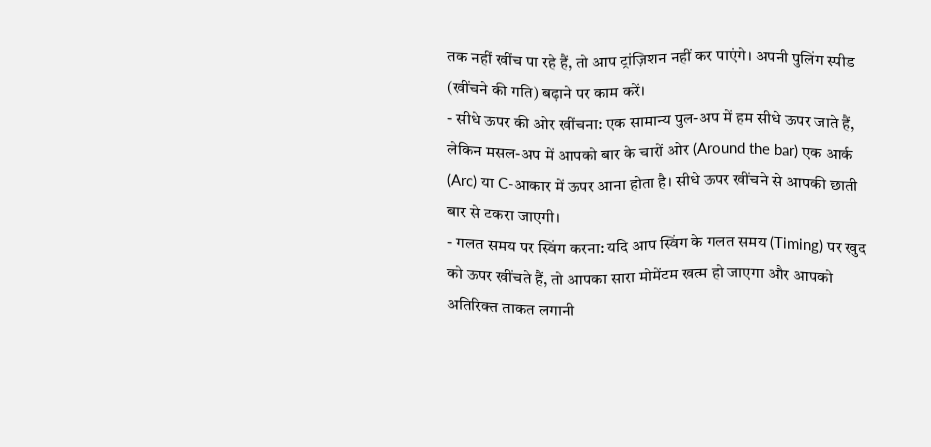तक नहीं खींच पा रहे हैं, तो आप ट्रांज़िशन नहीं कर पाएंगे। अपनी पुलिंग स्पीड (खींचने की गति) बढ़ाने पर काम करें।
- सीधे ऊपर की ओर खींचना: एक सामान्य पुल-अप में हम सीधे ऊपर जाते हैं, लेकिन मसल-अप में आपको बार के चारों ओर (Around the bar) एक आर्क (Arc) या C-आकार में ऊपर आना होता है। सीधे ऊपर खींचने से आपकी छाती बार से टकरा जाएगी।
- गलत समय पर स्विंग करना: यदि आप स्विंग के गलत समय (Timing) पर खुद को ऊपर खींचते हैं, तो आपका सारा मोमेंटम खत्म हो जाएगा और आपको अतिरिक्त ताकत लगानी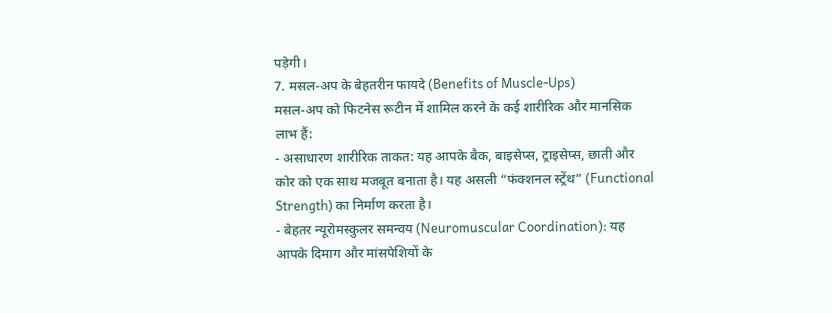पड़ेगी।
7. मसल-अप के बेहतरीन फायदे (Benefits of Muscle-Ups)
मसल-अप को फिटनेस रूटीन में शामिल करने के कई शारीरिक और मानसिक लाभ हैं:
- असाधारण शारीरिक ताकत: यह आपके बैक, बाइसेप्स, ट्राइसेप्स, छाती और कोर को एक साथ मजबूत बनाता है। यह असली “फंक्शनल स्ट्रेंथ” (Functional Strength) का निर्माण करता है।
- बेहतर न्यूरोमस्कुलर समन्वय (Neuromuscular Coordination): यह आपके दिमाग और मांसपेशियों के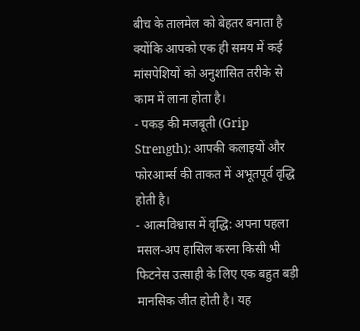बीच के तालमेल को बेहतर बनाता है क्योंकि आपको एक ही समय में कई मांसपेशियों को अनुशासित तरीके से काम में लाना होता है।
- पकड़ की मजबूती (Grip Strength): आपकी कलाइयों और फोरआर्म्स की ताकत में अभूतपूर्व वृद्धि होती है।
- आत्मविश्वास में वृद्धि: अपना पहला मसल-अप हासिल करना किसी भी फिटनेस उत्साही के लिए एक बहुत बड़ी मानसिक जीत होती है। यह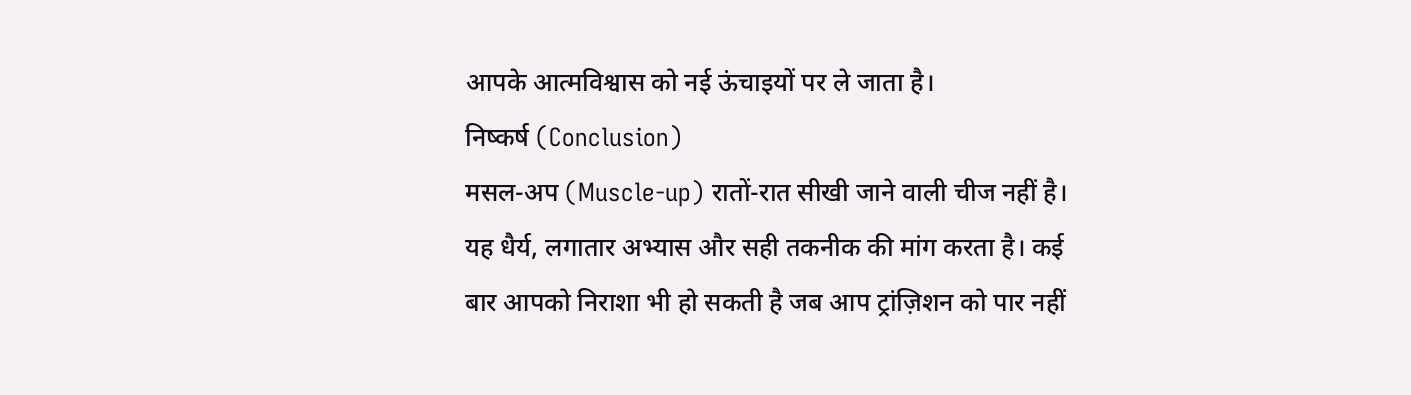आपके आत्मविश्वास को नई ऊंचाइयों पर ले जाता है।
निष्कर्ष (Conclusion)
मसल-अप (Muscle-up) रातों-रात सीखी जाने वाली चीज नहीं है। यह धैर्य, लगातार अभ्यास और सही तकनीक की मांग करता है। कई बार आपको निराशा भी हो सकती है जब आप ट्रांज़िशन को पार नहीं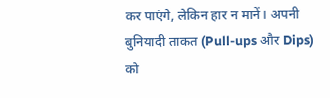कर पाएंगे, लेकिन हार न मानें। अपनी बुनियादी ताकत (Pull-ups और Dips) को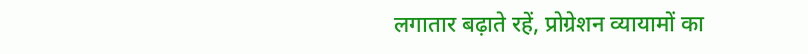लगातार बढ़ाते रहें, प्रोग्रेशन व्यायामों का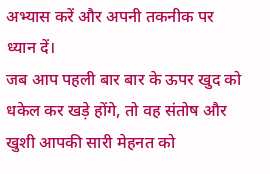अभ्यास करें और अपनी तकनीक पर ध्यान दें।
जब आप पहली बार बार के ऊपर खुद को धकेल कर खड़े होंगे, तो वह संतोष और खुशी आपकी सारी मेहनत को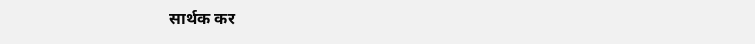सार्थक कर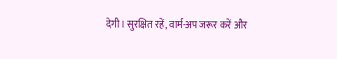देगी। सुरक्षित रहें, वार्म-अप जरूर करें और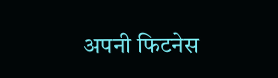अपनी फिटनेस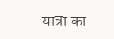यात्रा का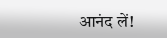आनंद लें!